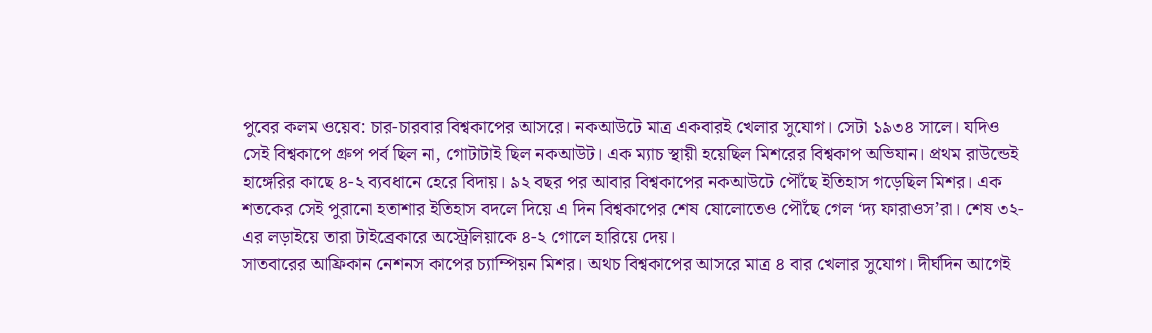পুবের কলম ওয়েব: চার-চারবার বিশ্বকাপের আসরে। নকআউটে মাত্র একবারই খেলার সুযোগ। সেটা ১৯৩৪ সালে। যদিও সেই বিশ্বকাপে গ্রুপ পর্ব ছিল না, গোটাটাই ছিল নকআউট। এক ম্যাচ স্থায়ী হয়েছিল মিশরের বিশ্বকাপ অভিযান। প্রথম রাউন্ডেই হাঙ্গেরির কাছে ৪-২ ব্যবধানে হেরে বিদায়। ৯২ বছর পর আবার বিশ্বকাপের নকআউটে পৌঁছে ইতিহাস গড়েছিল মিশর। এক শতকের সেই পুরানো হতাশার ইতিহাস বদলে দিয়ে এ দিন বিশ্বকাপের শেষ ষোলোতেও পৌঁছে গেল ‘দ্য ফারাওস’রা। শেষ ৩২-এর লড়াইয়ে তারা টাইব্রেকারে অস্ট্রেলিয়াকে ৪-২ গোলে হারিয়ে দেয়।
সাতবারের আফ্রিকান নেশনস কাপের চ্যাম্পিয়ন মিশর। অথচ বিশ্বকাপের আসরে মাত্র ৪ বার খেলার সুযোগ। দীর্ঘদিন আগেই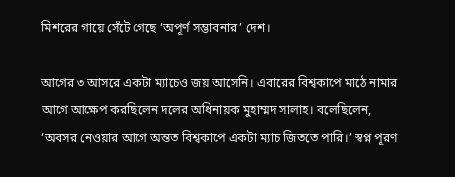মিশরের গায়ে সেঁটে গেছে ‘অপূর্ণ সম্ভাবনার’ দেশ।

আগের ৩ আসরে একটা ম্যাচেও জয় আসেনি। এবারের বিশ্বকাপে মাঠে নামার আগে আক্ষেপ করছিলেন দলের অধিনায়ক মুহাম্মদ সালাহ। বলেছিলেন, ‘অবসর নেওয়ার আগে অন্তত বিশ্বকাপে একটা ম্যাচ জিততে পারি।’ স্বপ্ন পূরণ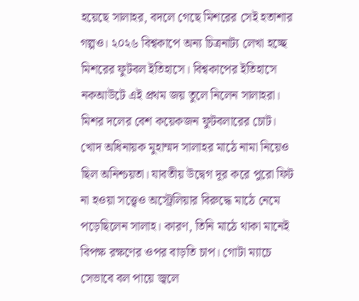হয়েছে সালাহর, বদলে গেছে মিশরের সেই হতাশার গল্পও। ২০২৬ বিশ্বকাপে অন্য চিত্রনাট্য লেখা হচ্ছে মিশরের ফুটবল ইতিহাসে। বিশ্বকাপের ইতিহাসে নকআউটে এই প্রথম জয় তুলে নিলেন সালাহরা।
মিশর দলের বেশ কয়েকজন ফুটবলারের চোট। খোদ অধিনায়ক মুহাম্মদ সালাহর মাঠে নামা নিয়েও ছিল অনিশ্চয়তা। যাবতীয় উদ্বেগ দূর করে পুরো ফিট না হওয়া সত্ত্বেও অস্ট্রেলিয়ার বিরুদ্ধে মাঠে নেমে পড়েছিলেন সালাহ। কারণ, তিনি মাঠে থাকা মানেই বিপক্ষ রক্ষণের ওপর বাড়তি চাপ। গোটা ম্যাচে সেভাবে বল পায়ে জ্বলে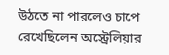উঠতে না পারলেও চাপে রেখেছিলেন অস্ট্রেলিয়ার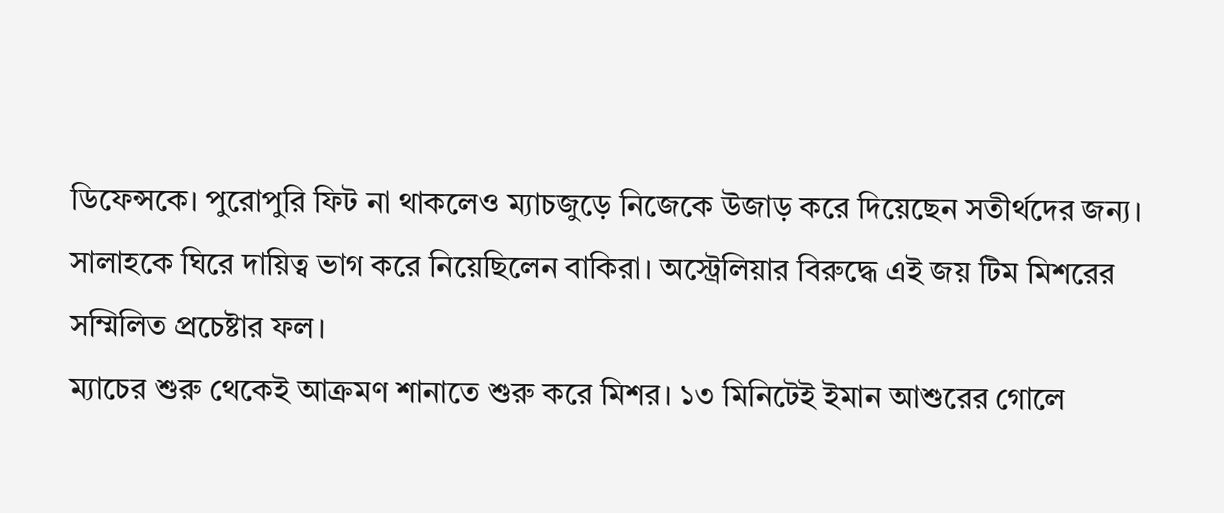ডিফেন্সকে। পুরোপুরি ফিট না থাকলেও ম্যাচজুড়ে নিজেকে উজাড় করে দিয়েছেন সতীর্থদের জন্য।
সালাহকে ঘিরে দায়িত্ব ভাগ করে নিয়েছিলেন বাকিরা। অস্ট্রেলিয়ার বিরুদ্ধে এই জয় টিম মিশরের সম্মিলিত প্রচেষ্টার ফল।
ম্যাচের শুরু থেকেই আক্রমণ শানাতে শুরু করে মিশর। ১৩ মিনিটেই ইমান আশুরের গোলে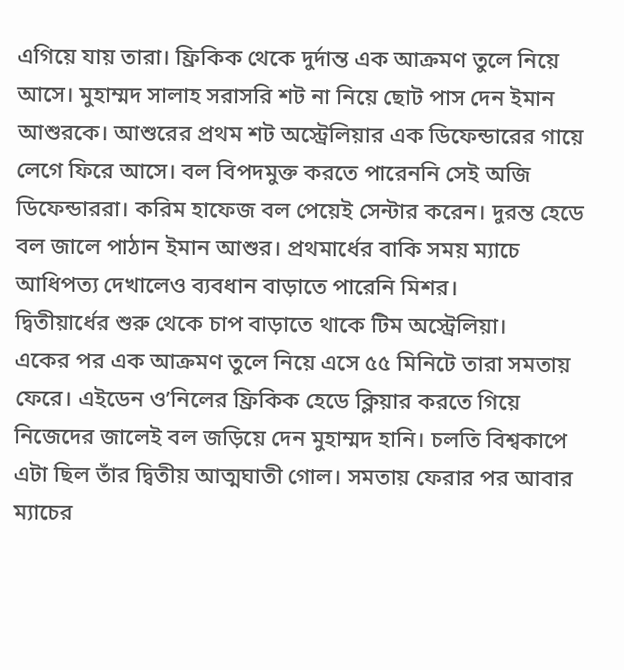এগিয়ে যায় তারা। ফ্রিকিক থেকে দুর্দান্ত এক আক্রমণ তুলে নিয়ে আসে। মুহাম্মদ সালাহ সরাসরি শট না নিয়ে ছোট পাস দেন ইমান আশুরকে। আশুরের প্রথম শট অস্ট্রেলিয়ার এক ডিফেন্ডারের গায়ে লেগে ফিরে আসে। বল বিপদমুক্ত করতে পারেননি সেই অজি ডিফেন্ডাররা। করিম হাফেজ বল পেয়েই সেন্টার করেন। দুরন্ত হেডে বল জালে পাঠান ইমান আশুর। প্রথমার্ধের বাকি সময় ম্যাচে আধিপত্য দেখালেও ব্যবধান বাড়াতে পারেনি মিশর।
দ্বিতীয়ার্ধের শুরু থেকে চাপ বাড়াতে থাকে টিম অস্ট্রেলিয়া।
একের পর এক আক্রমণ তুলে নিয়ে এসে ৫৫ মিনিটে তারা সমতায় ফেরে। এইডেন ও’নিলের ফ্রিকিক হেডে ক্লিয়ার করতে গিয়ে নিজেদের জালেই বল জড়িয়ে দেন মুহাম্মদ হানি। চলতি বিশ্বকাপে এটা ছিল তাঁর দ্বিতীয় আত্মঘাতী গোল। সমতায় ফেরার পর আবার ম্যাচের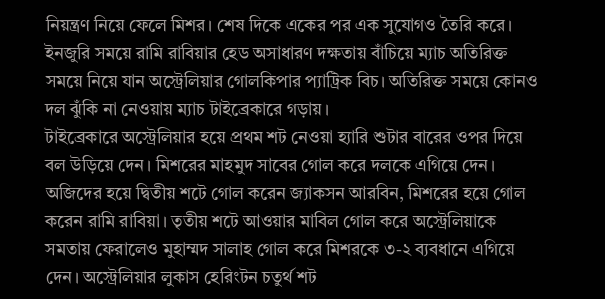নিয়ন্ত্রণ নিয়ে ফেলে মিশর। শেষ দিকে একের পর এক সুযোগও তৈরি করে। ইনজুরি সময়ে রামি রাবিয়ার হেড অসাধারণ দক্ষতায় বাঁচিয়ে ম্যাচ অতিরিক্ত সময়ে নিয়ে যান অস্ট্রেলিয়ার গোলকিপার প্যাট্রিক বিচ। অতিরিক্ত সময়ে কোনও দল ঝুঁকি না নেওয়ায় ম্যাচ টাইব্রেকারে গড়ায়।
টাইব্রেকারে অস্ট্রেলিয়ার হয়ে প্রথম শট নেওয়া হ্যারি শুটার বারের ওপর দিয়ে বল উড়িয়ে দেন। মিশরের মাহমুদ সাবের গোল করে দলকে এগিয়ে দেন। অজিদের হয়ে দ্বিতীয় শটে গোল করেন জ্যাকসন আরবিন, মিশরের হয়ে গোল করেন রামি রাবিয়া। তৃতীয় শটে আওয়ার মাবিল গোল করে অস্ট্রেলিয়াকে সমতায় ফেরালেও মুহাম্মদ সালাহ গোল করে মিশরকে ৩-২ ব্যবধানে এগিয়ে দেন। অস্ট্রেলিয়ার লুকাস হেরিংটন চতুর্থ শট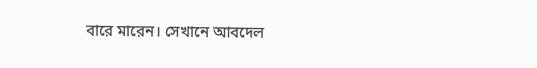বারে মারেন। সেখানে আবদেল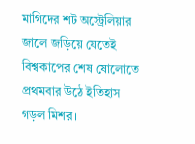মাগিদের শট অস্ট্রেলিয়ার জালে জড়িয়ে যেতেই বিশ্বকাপের শেষ ষোলোতে প্রথমবার উঠে ইতিহাস গড়ল মিশর।